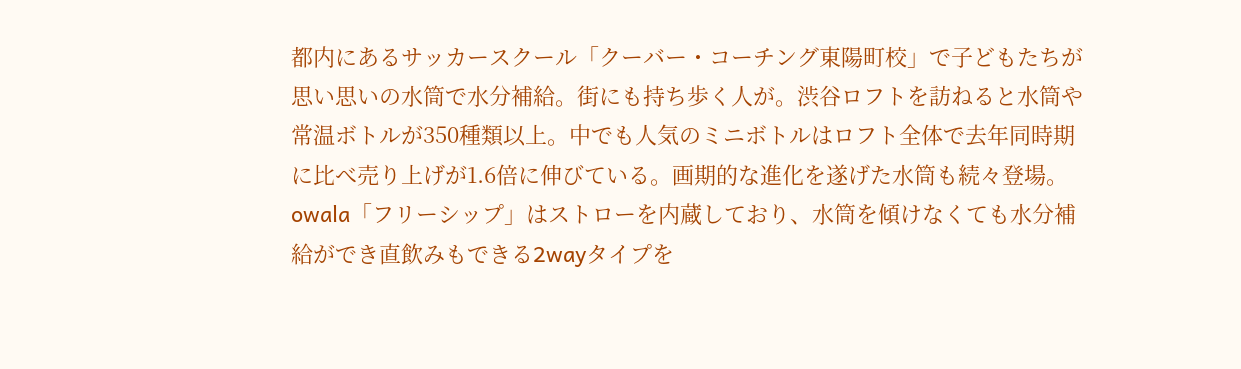都内にあるサッカースクール「クーバー・コーチング東陽町校」で子どもたちが思い思いの水筒で水分補給。街にも持ち歩く人が。渋谷ロフトを訪ねると水筒や常温ボトルが350種類以上。中でも人気のミニボトルはロフト全体で去年同時期に比べ売り上げが1.6倍に伸びている。画期的な進化を遂げた水筒も続々登場。owala「フリーシップ」はストローを内蔵しており、水筒を傾けなくても水分補給ができ直飲みもできる2wayタイプを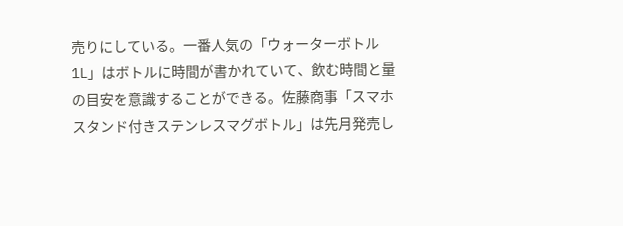売りにしている。一番人気の「ウォーターボトル 1L」はボトルに時間が書かれていて、飲む時間と量の目安を意識することができる。佐藤商事「スマホスタンド付きステンレスマグボトル」は先月発売し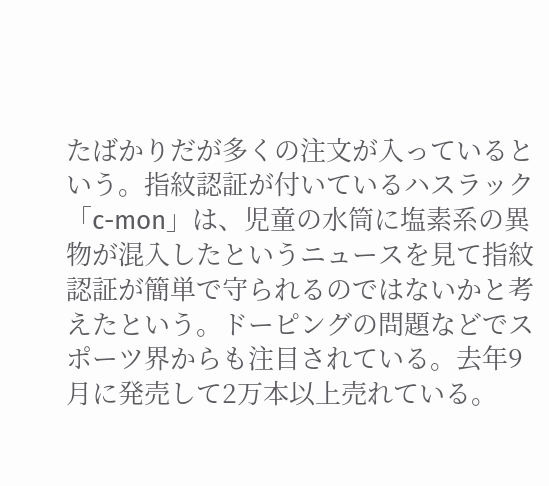たばかりだが多くの注文が入っているという。指紋認証が付いているハスラック「c-mon」は、児童の水筒に塩素系の異物が混入したというニュースを見て指紋認証が簡単で守られるのではないかと考えたという。ドーピングの問題などでスポーツ界からも注目されている。去年9月に発売して2万本以上売れている。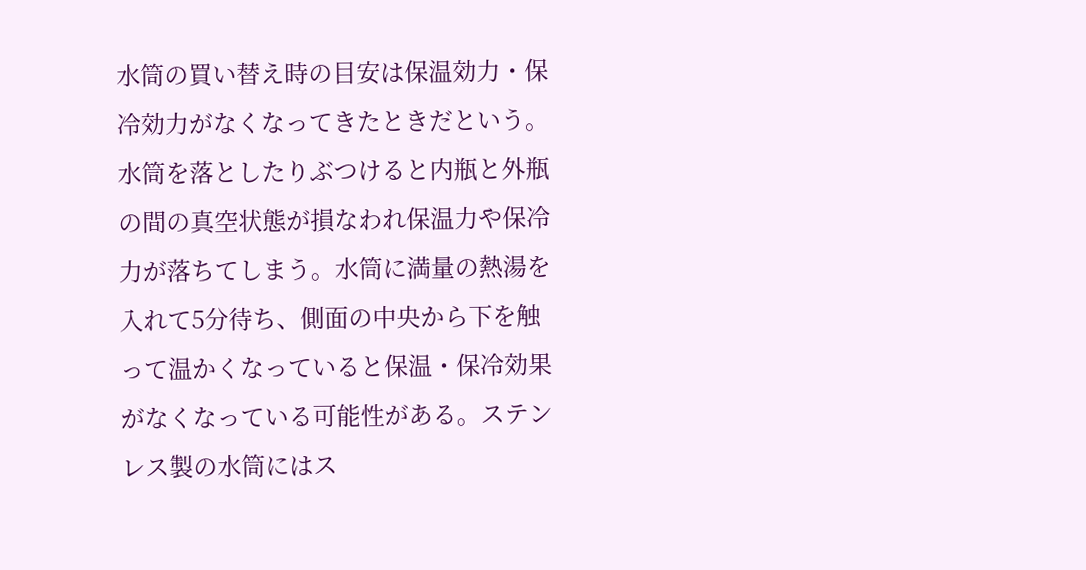水筒の買い替え時の目安は保温効力・保冷効力がなくなってきたときだという。水筒を落としたりぶつけると内瓶と外瓶の間の真空状態が損なわれ保温力や保冷力が落ちてしまう。水筒に満量の熱湯を入れて5分待ち、側面の中央から下を触って温かくなっていると保温・保冷効果がなくなっている可能性がある。ステンレス製の水筒にはス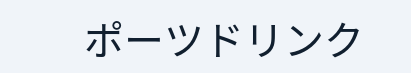ポーツドリンク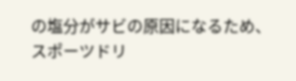の塩分がサビの原因になるため、スポーツドリ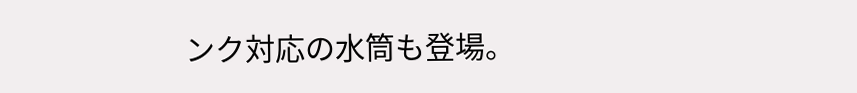ンク対応の水筒も登場。